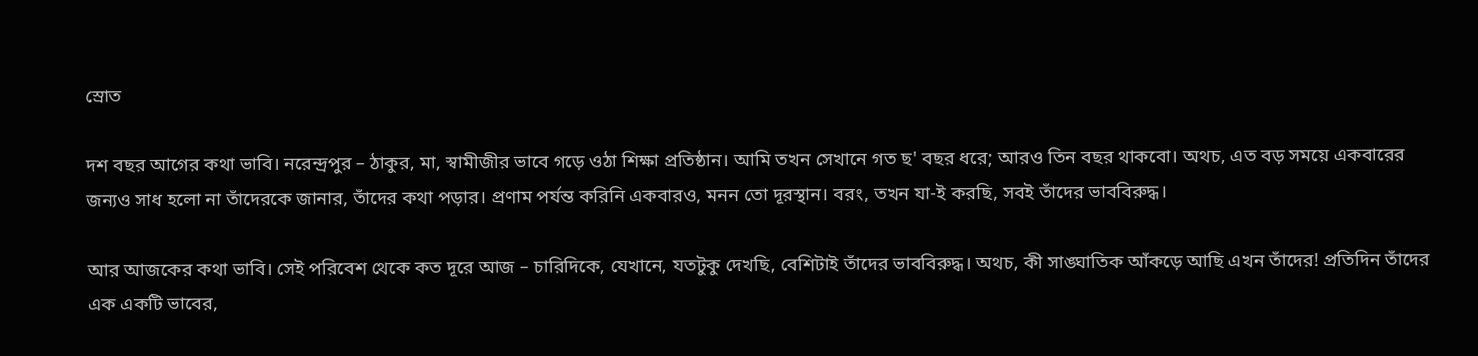স্রোত

দশ বছর আগের কথা ভাবি। নরেন্দ্রপুর – ঠাকুর, মা, স্বামীজীর ভাবে গড়ে ওঠা শিক্ষা প্রতিষ্ঠান। আমি তখন সেখানে গত ছ' বছর ধরে; আরও তিন বছর থাকবো। অথচ, এত বড় সময়ে একবারের জন্যও সাধ হলো না তাঁদেরকে জানার, তাঁদের কথা পড়ার। প্রণাম পর্যন্ত করিনি একবারও, মনন তো দূরস্থান। বরং, তখন যা-ই করছি, সবই তাঁদের ভাববিরুদ্ধ।

আর আজকের কথা ভাবি। সেই পরিবেশ থেকে কত দূরে আজ – চারিদিকে, যেখানে, যতটুকু দেখছি, বেশিটাই তাঁদের ভাববিরুদ্ধ। অথচ, কী সাঙ্ঘাতিক আঁকড়ে আছি এখন তাঁদের! প্রতিদিন তাঁদের এক একটি ভাবের,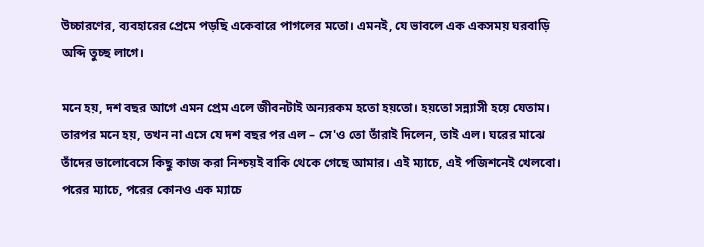উচ্চারণের, ব্যবহারের প্রেমে পড়ছি একেবারে পাগলের মতো। এমনই, যে ভাবলে এক একসময় ঘরবাড়ি অব্দি তুচ্ছ লাগে।

মনে হয়, দশ বছর আগে এমন প্রেম এলে জীবনটাই অন্যরকম হতো হয়তো। হয়তো সন্ন্যাসী হয়ে যেতাম। তারপর মনে হয়, তখন না এসে যে দশ বছর পর এল – সে'ও তো তাঁরাই দিলেন, তাই এল। ঘরের মাঝে তাঁদের ভালোবেসে কিছু কাজ করা নিশ্চয়ই বাকি থেকে গেছে আমার। এই ম্যাচে, এই পজিশনেই খেলবো। পরের ম্যাচে, পরের কোনও এক ম্যাচে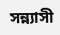সন্ন্যাসী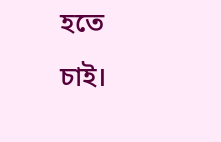হতে চাই।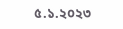৫.১.২০২৩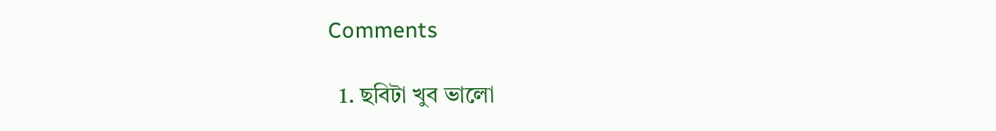Comments

  1. ছবিটা খুব ভালো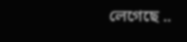লেগেছে ..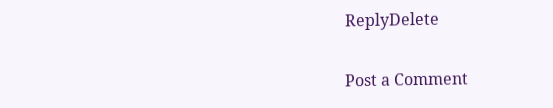ReplyDelete

Post a Comment